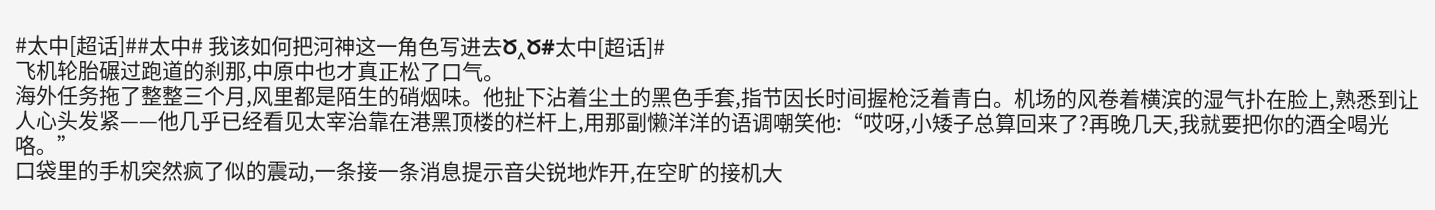#太中[超话]##太中# 我该如何把河神这一角色写进去Ծ‸Ծ#太中[超话]#
飞机轮胎碾过跑道的刹那,中原中也才真正松了口气。
海外任务拖了整整三个月,风里都是陌生的硝烟味。他扯下沾着尘土的黑色手套,指节因长时间握枪泛着青白。机场的风卷着横滨的湿气扑在脸上,熟悉到让人心头发紧——他几乎已经看见太宰治靠在港黑顶楼的栏杆上,用那副懒洋洋的语调嘲笑他:“哎呀,小矮子总算回来了?再晚几天,我就要把你的酒全喝光咯。”
口袋里的手机突然疯了似的震动,一条接一条消息提示音尖锐地炸开,在空旷的接机大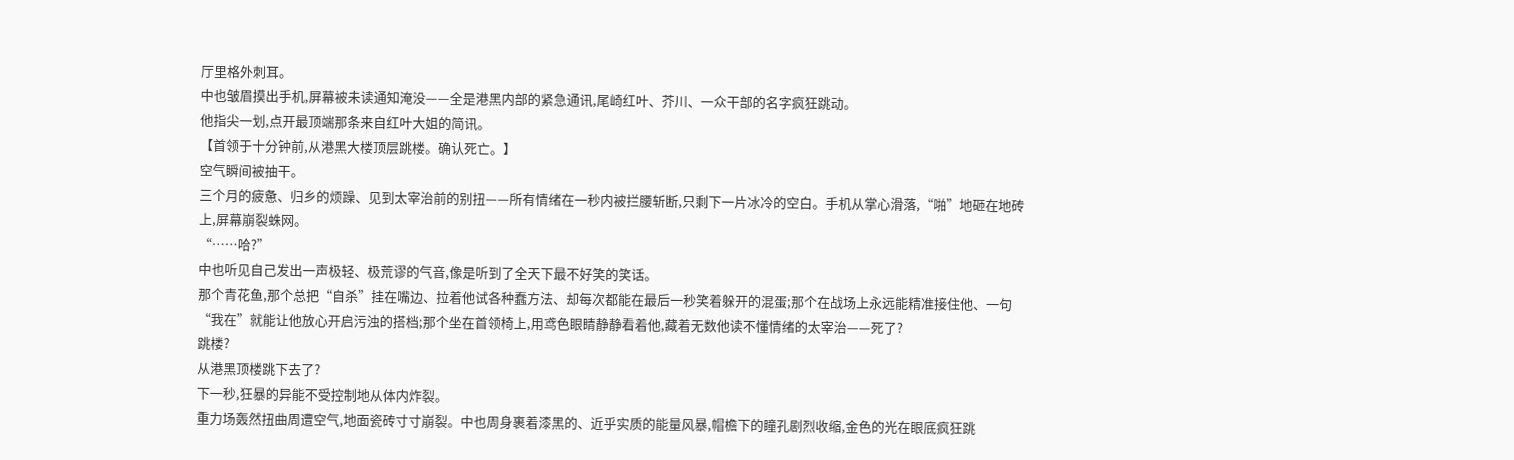厅里格外刺耳。
中也皱眉摸出手机,屏幕被未读通知淹没——全是港黑内部的紧急通讯,尾崎红叶、芥川、一众干部的名字疯狂跳动。
他指尖一划,点开最顶端那条来自红叶大姐的简讯。
【首领于十分钟前,从港黑大楼顶层跳楼。确认死亡。】
空气瞬间被抽干。
三个月的疲惫、归乡的烦躁、见到太宰治前的别扭——所有情绪在一秒内被拦腰斩断,只剩下一片冰冷的空白。手机从掌心滑落,“啪”地砸在地砖上,屏幕崩裂蛛网。
“……哈?”
中也听见自己发出一声极轻、极荒谬的气音,像是听到了全天下最不好笑的笑话。
那个青花鱼,那个总把“自杀”挂在嘴边、拉着他试各种蠢方法、却每次都能在最后一秒笑着躲开的混蛋;那个在战场上永远能精准接住他、一句“我在”就能让他放心开启污浊的搭档;那个坐在首领椅上,用鸢色眼睛静静看着他,藏着无数他读不懂情绪的太宰治——死了?
跳楼?
从港黑顶楼跳下去了?
下一秒,狂暴的异能不受控制地从体内炸裂。
重力场轰然扭曲周遭空气,地面瓷砖寸寸崩裂。中也周身裹着漆黑的、近乎实质的能量风暴,帽檐下的瞳孔剧烈收缩,金色的光在眼底疯狂跳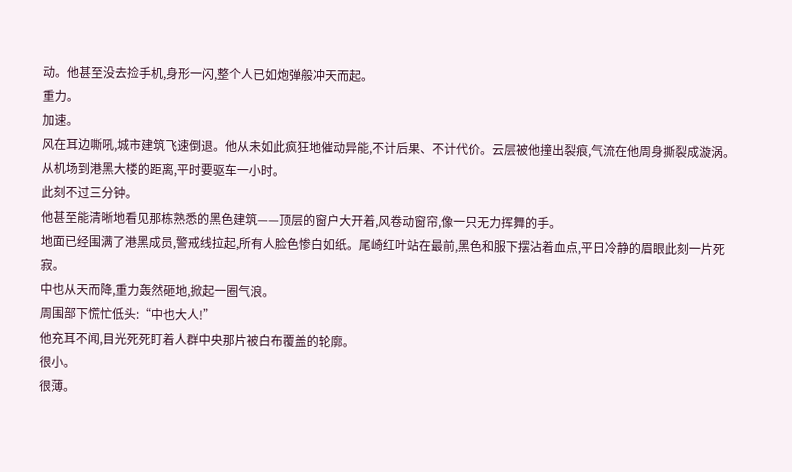动。他甚至没去捡手机,身形一闪,整个人已如炮弹般冲天而起。
重力。
加速。
风在耳边嘶吼,城市建筑飞速倒退。他从未如此疯狂地催动异能,不计后果、不计代价。云层被他撞出裂痕,气流在他周身撕裂成漩涡。
从机场到港黑大楼的距离,平时要驱车一小时。
此刻不过三分钟。
他甚至能清晰地看见那栋熟悉的黑色建筑——顶层的窗户大开着,风卷动窗帘,像一只无力挥舞的手。
地面已经围满了港黑成员,警戒线拉起,所有人脸色惨白如纸。尾崎红叶站在最前,黑色和服下摆沾着血点,平日冷静的眉眼此刻一片死寂。
中也从天而降,重力轰然砸地,掀起一圈气浪。
周围部下慌忙低头:“中也大人!”
他充耳不闻,目光死死盯着人群中央那片被白布覆盖的轮廓。
很小。
很薄。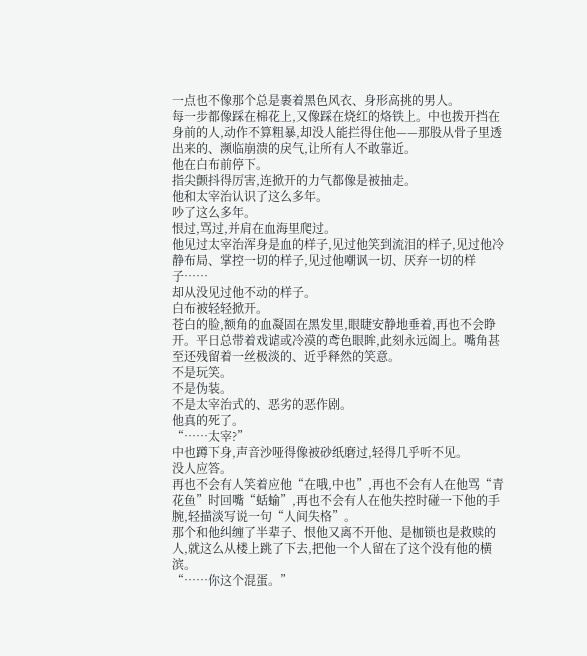一点也不像那个总是裹着黑色风衣、身形高挑的男人。
每一步都像踩在棉花上,又像踩在烧红的烙铁上。中也拨开挡在身前的人,动作不算粗暴,却没人能拦得住他——那股从骨子里透出来的、濒临崩溃的戾气,让所有人不敢靠近。
他在白布前停下。
指尖颤抖得厉害,连掀开的力气都像是被抽走。
他和太宰治认识了这么多年。
吵了这么多年。
恨过,骂过,并肩在血海里爬过。
他见过太宰治浑身是血的样子,见过他笑到流泪的样子,见过他冷静布局、掌控一切的样子,见过他嘲讽一切、厌弃一切的样子……
却从没见过他不动的样子。
白布被轻轻掀开。
苍白的脸,额角的血凝固在黑发里,眼睫安静地垂着,再也不会睁开。平日总带着戏谑或冷漠的鸢色眼眸,此刻永远阖上。嘴角甚至还残留着一丝极淡的、近乎释然的笑意。
不是玩笑。
不是伪装。
不是太宰治式的、恶劣的恶作剧。
他真的死了。
“……太宰?”
中也蹲下身,声音沙哑得像被砂纸磨过,轻得几乎听不见。
没人应答。
再也不会有人笑着应他“在哦,中也”,再也不会有人在他骂“青花鱼”时回嘴“蛞蝓”,再也不会有人在他失控时碰一下他的手腕,轻描淡写说一句“人间失格”。
那个和他纠缠了半辈子、恨他又离不开他、是枷锁也是救赎的人,就这么从楼上跳了下去,把他一个人留在了这个没有他的横滨。
“……你这个混蛋。”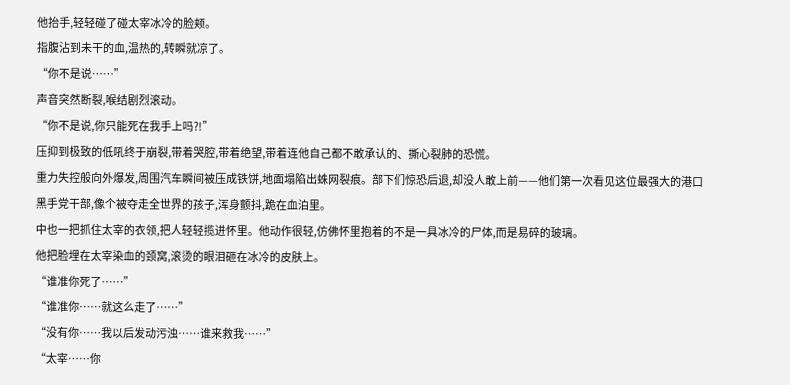他抬手,轻轻碰了碰太宰冰冷的脸颊。
指腹沾到未干的血,温热的,转瞬就凉了。
“你不是说……”
声音突然断裂,喉结剧烈滚动。
“你不是说,你只能死在我手上吗?!”
压抑到极致的低吼终于崩裂,带着哭腔,带着绝望,带着连他自己都不敢承认的、撕心裂肺的恐慌。
重力失控般向外爆发,周围汽车瞬间被压成铁饼,地面塌陷出蛛网裂痕。部下们惊恐后退,却没人敢上前——他们第一次看见这位最强大的港口黑手党干部,像个被夺走全世界的孩子,浑身颤抖,跪在血泊里。
中也一把抓住太宰的衣领,把人轻轻揽进怀里。他动作很轻,仿佛怀里抱着的不是一具冰冷的尸体,而是易碎的玻璃。
他把脸埋在太宰染血的颈窝,滚烫的眼泪砸在冰冷的皮肤上。
“谁准你死了……”
“谁准你……就这么走了……”
“没有你……我以后发动污浊……谁来救我……”
“太宰……你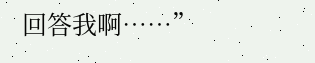回答我啊……”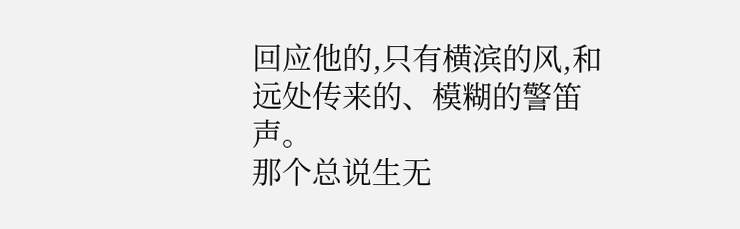回应他的,只有横滨的风,和远处传来的、模糊的警笛声。
那个总说生无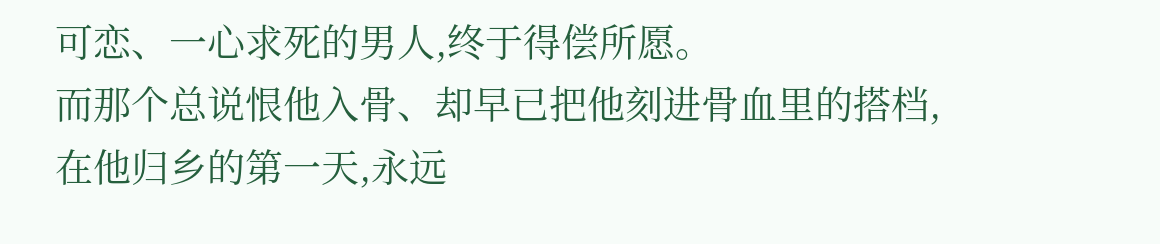可恋、一心求死的男人,终于得偿所愿。
而那个总说恨他入骨、却早已把他刻进骨血里的搭档,在他归乡的第一天,永远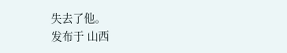失去了他。
发布于 山西